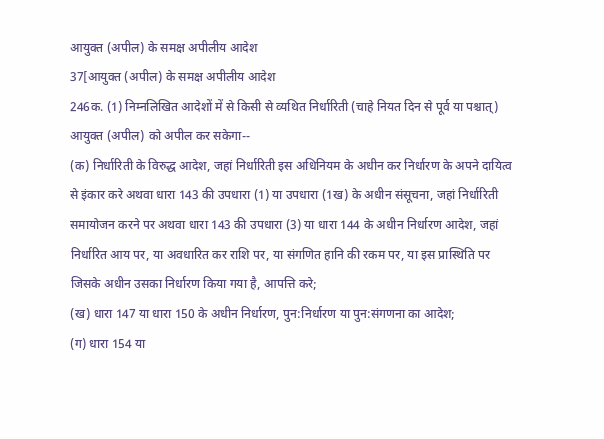आयुक्त (अपील) के समक्ष अपीलीय आदेश
37[आयुक्त (अपील) के समक्ष अपीलीय आदेश
246क. (1) निम्नलिखित आदेशों में से किसी से व्यथित निर्धारिती (चाहे नियत दिन से पूर्व या पश्चात्) आयुक्त (अपील) को अपील कर सकेगा--
(क) निर्धारिती के विरुद्ध आदेश, जहां निर्धारिती इस अधिनियम के अधीन कर निर्धारण के अपने दायित्व से इंकार करे अथवा धारा 143 की उपधारा (1) या उपधारा (1ख) के अधीन संसूचना, जहां निर्धारिती समायोजन करने पर अथवा धारा 143 की उपधारा (3) या धारा 144 के अधीन निर्धारण आदेश, जहां निर्धारित आय पर, या अवधारित कर राशि पर, या संगणित हानि की रकम पर, या इस प्रास्थिति पर जिसके अधीन उसका निर्धारण किया गया है, आपत्ति करे;
(ख) धारा 147 या धारा 150 के अधीन निर्धारण, पुन:निर्धारण या पुन:संगणना का आदेश;
(ग) धारा 154 या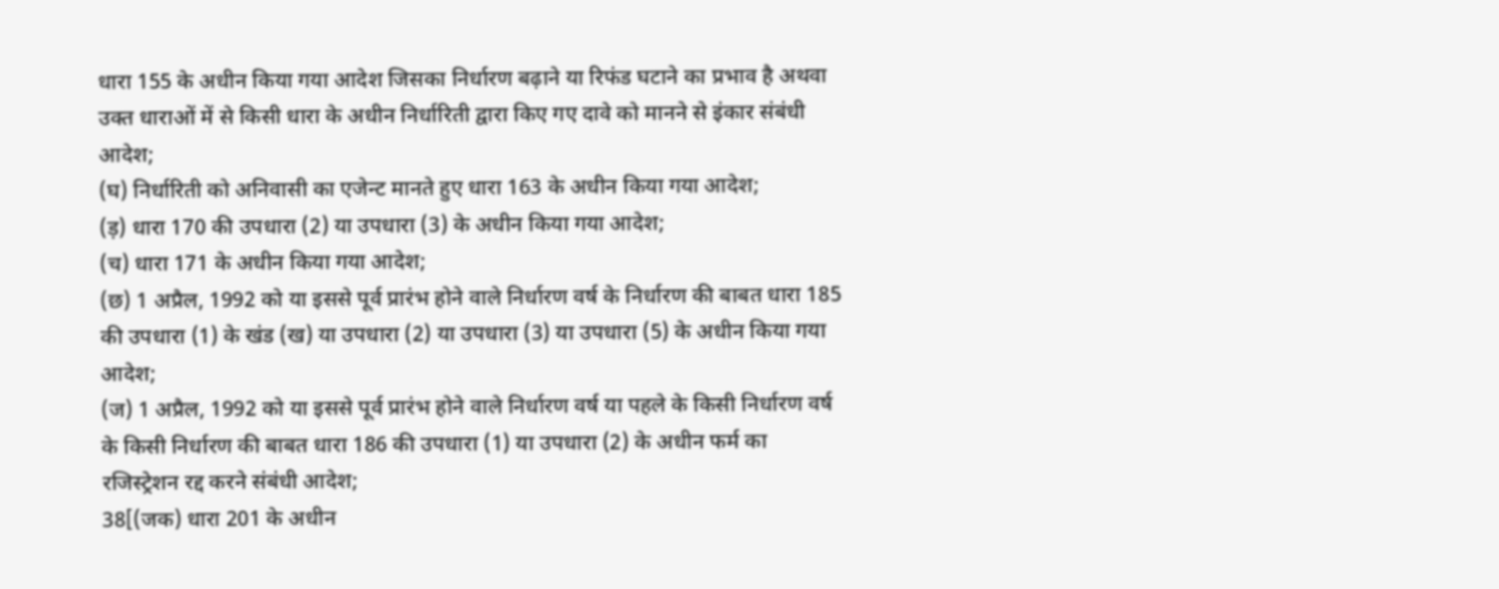धारा 155 के अधीन किया गया आदेश जिसका निर्धारण बढ़ाने या रिफंड घटाने का प्रभाव है अथवा उक्त धाराओं में से किसी धारा के अधीन निर्धारिती द्वारा किए गए दावे को मानने से इंकार संबंधी आदेश;
(घ) निर्धारिती को अनिवासी का एजेन्ट मानते हुए धारा 163 के अधीन किया गया आदेश;
(ड़) धारा 170 की उपधारा (2) या उपधारा (3) के अधीन किया गया आदेश;
(च) धारा 171 के अधीन किया गया आदेश;
(छ) 1 अप्रैल, 1992 को या इससे पूर्व प्रारंभ होने वाले निर्धारण वर्ष के निर्धारण की बाबत धारा 185 की उपधारा (1) के खंड (ख) या उपधारा (2) या उपधारा (3) या उपधारा (5) के अधीन किया गया आदेश;
(ज) 1 अप्रैल, 1992 को या इससे पूर्व प्रारंभ होने वाले निर्धारण वर्ष या पहले के किसी निर्धारण वर्ष के किसी निर्धारण की बाबत धारा 186 की उपधारा (1) या उपधारा (2) के अधीन फर्म का रजिस्ट्रेशन रद्द करने संबंधी आदेश;
38[(जक) धारा 201 के अधीन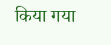किया गया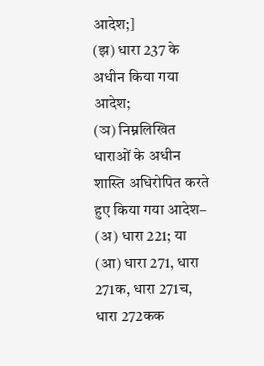आदेश;]
(झ) धारा 237 के अधीन किया गया आदेश;
(ञ) निम्नलिखित धाराओं के अधीन शास्ति अधिरोपित करते हुए किया गया आदेश–
(अ) धारा 221; या
(आ) धारा 271, धारा 271क, धारा 271च, धारा 272कक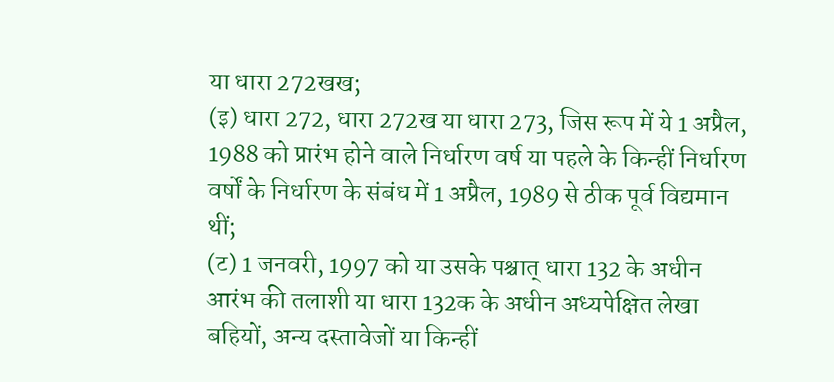या धारा 272खख;
(इ) धारा 272, धारा 272ख या धारा 273, जिस रूप में ये 1 अप्रैल, 1988 को प्रारंभ होने वाले निर्धारण वर्ष या पहले के किन्हीं निर्धारण वर्षों के निर्धारण के संबंध में 1 अप्रैल, 1989 से ठीक पूर्व विद्यमान थीं;
(ट) 1 जनवरी, 1997 को या उसके पश्चात् धारा 132 के अधीन आरंभ की तलाशी या धारा 132क के अधीन अध्यपेक्षित लेखा बहियों, अन्य दस्तावेजों या किन्हीं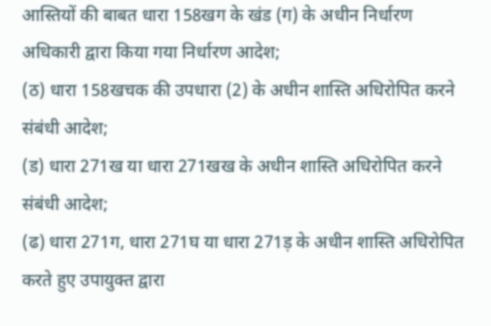आस्तियों की बाबत धारा 158खग के खंड (ग) के अधीन निर्धारण अधिकारी द्वारा किया गया निर्धारण आदेश;
(ठ) धारा 158खचक की उपधारा (2) के अधीन शास्ति अधिरोपित करने संबंधी आदेश;
(ड) धारा 271ख या धारा 271खख के अधीन शास्ति अधिरोपित करने संबंधी आदेश;
(ढ) धारा 271ग, धारा 271घ या धारा 271ड़ के अधीन शास्ति अधिरोपित करते हुए उपायुक्त द्वारा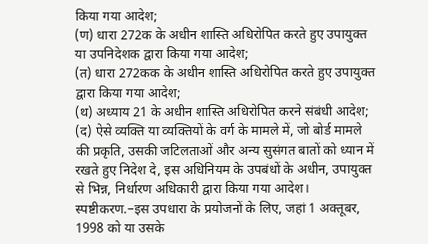किया गया आदेश;
(ण) धारा 272क के अधीन शास्ति अधिरोपित करते हुए उपायुक्त या उपनिदेशक द्वारा किया गया आदेश;
(त) धारा 272कक के अधीन शास्ति अधिरोपित करते हुए उपायुक्त द्वारा किया गया आदेश;
(थ) अध्याय 21 के अधीन शास्ति अधिरोपित करने संबंधी आदेश;
(द) ऐसे व्यक्ति या व्यक्तियों के वर्ग के मामले में, जो बोर्ड मामले की प्रकृति, उसकी जटिलताओं और अन्य सुसंगत बातों को ध्यान में रखते हुए निदेश दे, इस अधिनियम के उपबंधों के अधीन, उपायुक्त से भिन्न, निर्धारण अधिकारी द्वारा किया गया आदेश।
स्पष्टीकरण.–इस उपधारा के प्रयोजनों के लिए, जहां 1 अक्तूबर, 1998 को या उसके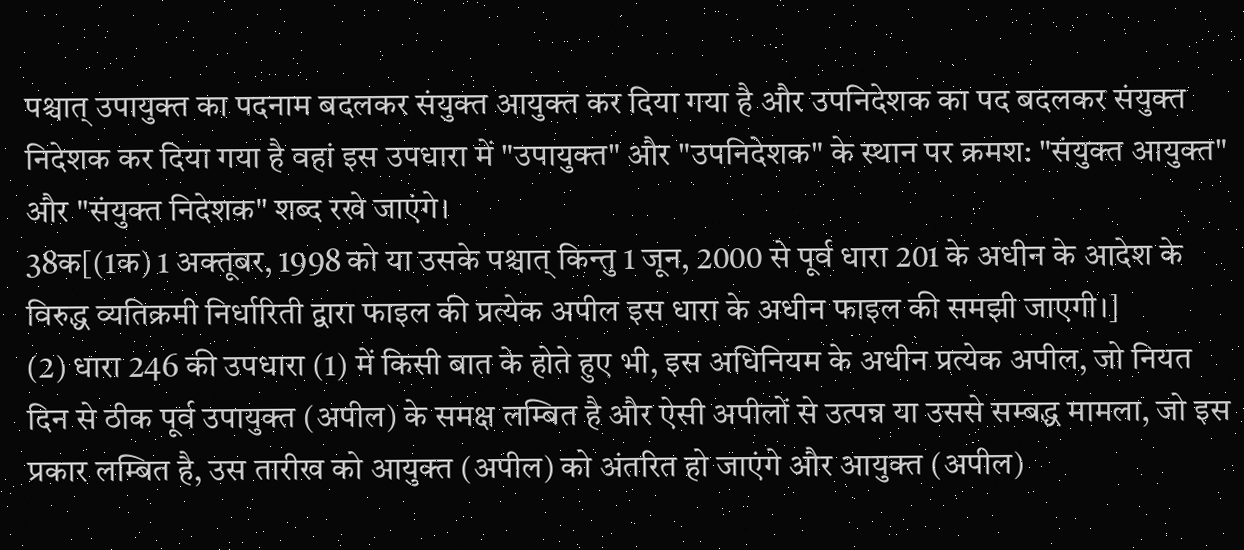पश्चात् उपायुक्त का पदनाम बदलकर संयुक्त आयुक्त कर दिया गया है और उपनिदेशक का पद बदलकर संयुक्त निदेशक कर दिया गया है वहां इस उपधारा में "उपायुक्त" और "उपनिदेशक" के स्थान पर क्रमश: "संयुक्त आयुक्त" और "संयुक्त निदेशक" शब्द रखे जाएंगे।
38क[(1क) 1 अक्तूबर, 1998 को या उसके पश्चात् किन्तु 1 जून, 2000 से पूर्व धारा 201 के अधीन के आदेश के विरुद्ध व्यतिक्रमी निर्धारिती द्वारा फाइल की प्रत्येक अपील इस धारा के अधीन फाइल की समझी जाएगी।]
(2) धारा 246 की उपधारा (1) में किसी बात के होते हुए भी, इस अधिनियम के अधीन प्रत्येक अपील, जो नियत दिन से ठीक पूर्व उपायुक्त (अपील) के समक्ष लम्बित है और ऐसी अपीलों से उत्पन्न या उससे सम्बद्ध मामला, जो इस प्रकार लम्बित है, उस तारीख को आयुक्त (अपील) को अंतरित हो जाएंगे और आयुक्त (अपील)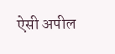ऐसी अपील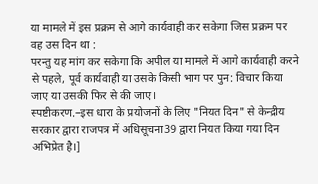या मामले में इस प्रक्रम से आगे कार्यवाही कर सकेगा जिस प्रक्रम पर वह उस दिन था :
परन्तु यह मांग कर सकेगा कि अपील या मामले में आगे कार्यवाही करने से पहले, पूर्व कार्यवाही या उसके किसी भाग पर पुन: विचार किया जाए या उसकी फिर से की जाए।
स्पष्टीकरण.–इस धारा के प्रयोजनों के लिए "नियत दिन" से केन्द्रीय सरकार द्वारा राजपत्र में अधिसूचना39 द्वारा नियत किया गया दिन अभिप्रेत है।]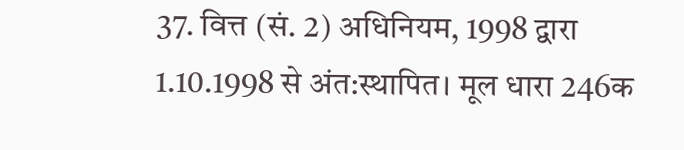37. वित्त (सं. 2) अधिनियम, 1998 द्वारा 1.10.1998 से अंत:स्थापित। मूल धारा 246क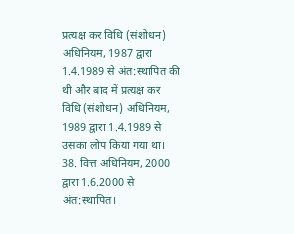प्रत्यक्ष कर विधि (संशोधन) अधिनियम, 1987 द्वारा 1.4.1989 से अंत:स्थापित की थी और बाद में प्रत्यक्ष कर विधि (संशोधन) अधिनियम, 1989 द्वारा 1.4.1989 से उसका लोप किया गया था।
38. वित्त अधिनियम, 2000 द्वारा 1.6.2000 से अंत:स्थापित।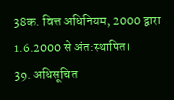38क. वित्त अधिनियम, 2000 द्वारा 1.6.2000 से अंत:स्थापित।
39. अधिसूचित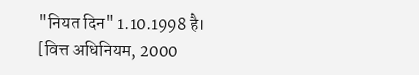"नियत दिन" 1.10.1998 है।
[वित्त अधिनियम, 2000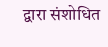द्वारा संशोधित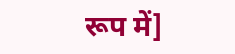रूप में]